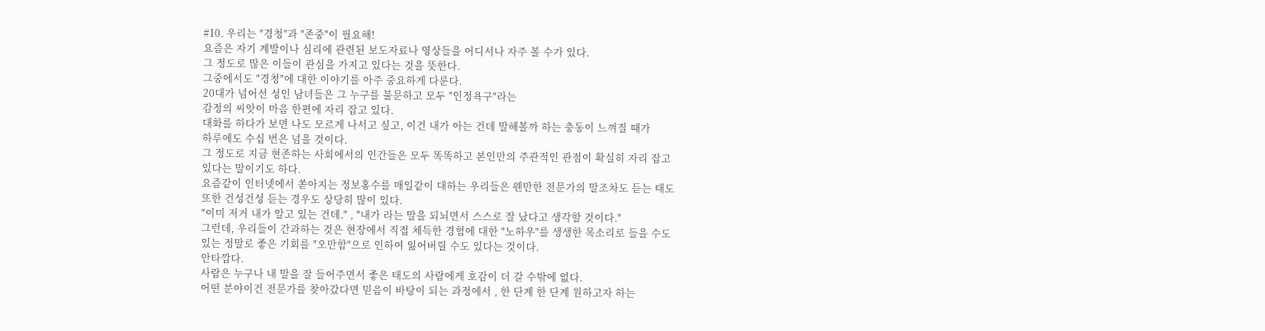#10. 우리는 "경청"과 "존중"이 필요해!
요즘은 자기 계발이나 심리에 관련된 보도자료나 영상들을 어디서나 자주 볼 수가 있다.
그 정도로 많은 이들이 관심을 가지고 있다는 것을 뜻한다.
그중에서도 "경청"에 대한 이야기를 아주 중요하게 다룬다.
20대가 넘어선 성인 남녀들은 그 누구를 불문하고 모두 "인정욕구"라는
감정의 씨앗이 마음 한편에 자리 잡고 있다.
대화를 하다가 보면 나도 모르게 나서고 싶고, 이건 내가 아는 건데 말해볼까 하는 충동이 느껴질 때가
하루에도 수십 번은 넘을 것이다.
그 정도로 지금 현존하는 사회에서의 인간들은 모두 똑똑하고 본인만의 주관적인 관점이 확실히 자리 잡고
있다는 말이기도 하다.
요즘같이 인터넷에서 쏟아지는 정보홍수를 매일같이 대하는 우리들은 웬만한 전문가의 말조차도 듣는 태도
또한 건성건성 듣는 경우도 상당히 많이 있다.
"이미 저거 내가 알고 있는 건데." , "내가 라는 말을 되뇌면서 스스로 잘 났다고 생각할 것이다."
그런데, 우리들이 간과하는 것은 현장에서 직접 체득한 경험에 대한 "노하우"를 생생한 목소리로 들을 수도
있는 정말로 좋은 기회를 "오만함"으로 인하여 잃어버릴 수도 있다는 것이다.
안타깝다.
사람은 누구나 내 말을 잘 들어주면서 좋은 태도의 사람에게 호감이 더 갈 수밖에 없다.
어떤 분야이건 전문가를 찾아갔다면 믿음이 바탕이 되는 과정에서 , 한 단계 한 단계 원하고자 하는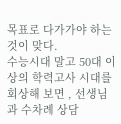목표로 다가가야 하는 것이 맞다.
수능시대 말고 50대 이상의 학력고사 시대를 회상해 보면 , 선생님과 수차례 상담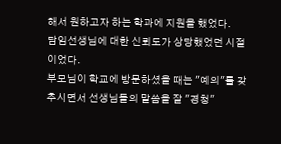해서 원하고자 하는 학과에 지원을 했었다.
담임선생님에 대한 신뢰도가 상당했었던 시절이었다.
부모님이 학교에 방문하셨을 때는 "예의"를 갖추시면서 선생님들의 말씀을 잘 "경청"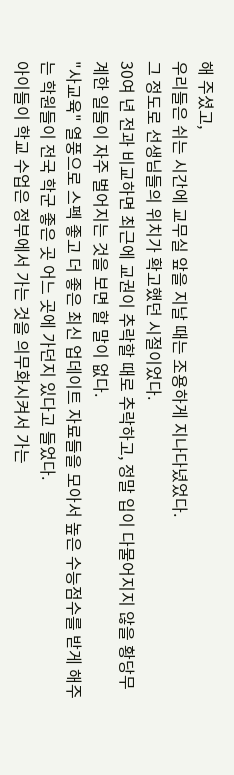해 주셨고,
우리들은 쉬는 시간에 교무실 앞을 지날 때는 조용하게 지나다녔었다.
그 정도로 선생님들의 위치가 확고했던 시절이었다.
30여 년 전과 비교하면 최근에 교권이 추락할 때로 추락하고, 정말 입이 다물어지지 않을 황당무계한 일들이 자주 벌어지는 것을 보면 할 말이 없다.
"사교육" 열풍으로 스펙 좋고 더 좋은 최신 업데이트 자료들을 모아서 높은 수능점수를 받게 해주는 학원들이 전국 학군 좋은 곳 어느 곳에 가던지 있다고 들었다.
아이들이 학교 수업은 정부에서 가는 것을 의무화시켜서 가는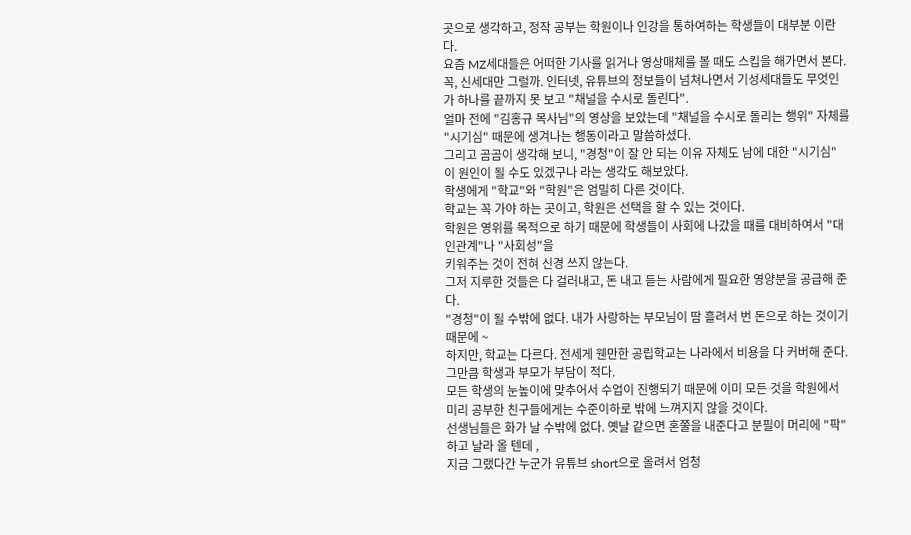곳으로 생각하고, 정작 공부는 학원이나 인강을 통하여하는 학생들이 대부분 이란다.
요즘 MZ세대들은 어떠한 기사를 읽거나 영상매체를 볼 때도 스킵을 해가면서 본다.
꼭, 신세대만 그럴까. 인터넷, 유튜브의 정보들이 넘쳐나면서 기성세대들도 무엇인가 하나를 끝까지 못 보고 "채널을 수시로 돌린다".
얼마 전에 "김홍규 목사님"의 영상을 보았는데 "채널을 수시로 돌리는 행위" 자체를
"시기심" 때문에 생겨나는 행동이라고 말씀하셨다.
그리고 곰곰이 생각해 보니, "경청"이 잘 안 되는 이유 자체도 남에 대한 "시기심" 이 원인이 될 수도 있겠구나 라는 생각도 해보았다.
학생에게 "학교"와 "학원"은 엄밀히 다른 것이다.
학교는 꼭 가야 하는 곳이고, 학원은 선택을 할 수 있는 것이다.
학원은 영위를 목적으로 하기 때문에 학생들이 사회에 나갔을 때를 대비하여서 "대인관계"나 "사회성"을
키워주는 것이 전혀 신경 쓰지 않는다.
그저 지루한 것들은 다 걸러내고, 돈 내고 듣는 사람에게 필요한 영양분을 공급해 준다.
"경청"이 될 수밖에 없다. 내가 사랑하는 부모님이 땀 흘려서 번 돈으로 하는 것이기 때문에 ~
하지만, 학교는 다르다. 전세게 웬만한 공립학교는 나라에서 비용을 다 커버해 준다.
그만큼 학생과 부모가 부담이 적다.
모든 학생의 눈높이에 맞추어서 수업이 진행되기 때문에 이미 모든 것을 학원에서 미리 공부한 친구들에게는 수준이하로 밖에 느껴지지 않을 것이다.
선생님들은 화가 날 수밖에 없다. 옛날 같으면 혼쭐을 내준다고 분필이 머리에 "팍"하고 날라 올 텐데 ,
지금 그랬다간 누군가 유튜브 short으로 올려서 엄청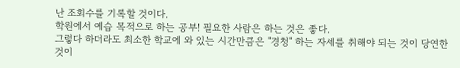난 조회수를 기록할 것이다.
학원에서 예습 목적으로 하는 공부! 필요한 사람은 하는 것은 좋다.
그렇다 하더라도 최소한 학교에 와 있는 시간만큼은 "경청" 하는 자세를 취해야 되는 것이 당연한 것이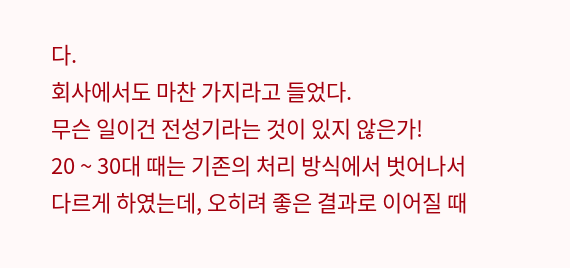다.
회사에서도 마찬 가지라고 들었다.
무슨 일이건 전성기라는 것이 있지 않은가!
20 ~ 30대 때는 기존의 처리 방식에서 벗어나서 다르게 하였는데, 오히려 좋은 결과로 이어질 때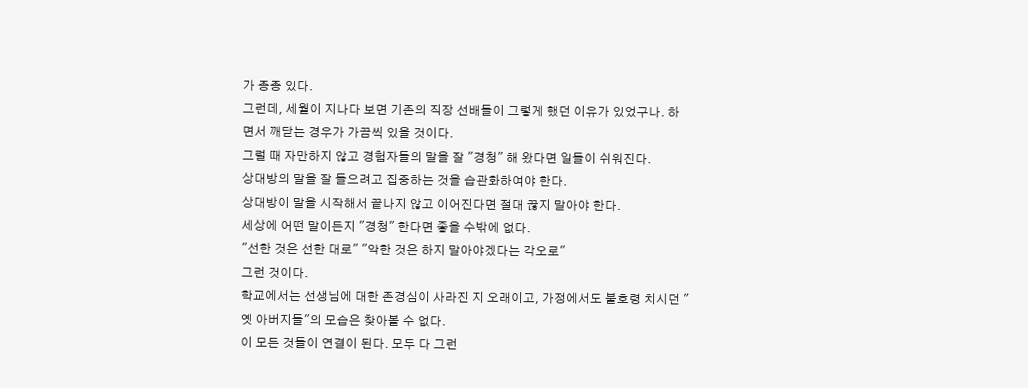가 종종 있다.
그런데, 세월이 지나다 보면 기존의 직장 선배들이 그렇게 했던 이유가 있었구나. 하면서 깨닫는 경우가 가끔씩 있을 것이다.
그럴 때 자만하지 않고 경험자들의 말을 잘 "경청" 해 왔다면 일들이 쉬워진다.
상대방의 말을 잘 들으려고 집중하는 것을 습관화하여야 한다.
상대방이 말을 시작해서 끝나지 않고 이어진다면 절대 끊지 말아야 한다.
세상에 어떤 말이든지 "경청" 한다면 좋을 수밖에 없다.
"선한 것은 선한 대로" "악한 것은 하지 말아야겠다는 각오로"
그런 것이다.
학교에서는 선생님에 대한 존경심이 사라진 지 오래이고, 가정에서도 불호령 치시던 "옛 아버지들"의 모습은 찾아볼 수 없다.
이 모든 것들이 연결이 된다. 모두 다 그런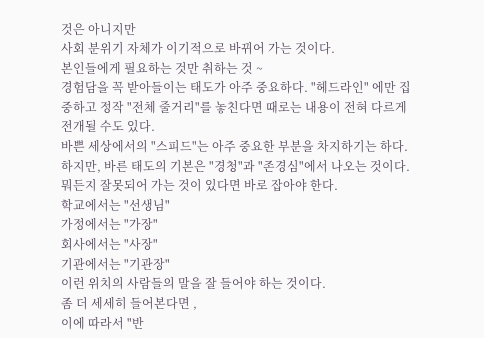것은 아니지만
사회 분위기 자체가 이기적으로 바뀌어 가는 것이다.
본인들에게 필요하는 것만 취하는 것 ~
경험담을 꼭 받아들이는 태도가 아주 중요하다. "헤드라인" 에만 집중하고 정작 "전체 줄거리"를 놓친다면 때로는 내용이 전혀 다르게 전개될 수도 있다.
바쁜 세상에서의 "스피드"는 아주 중요한 부분을 차지하기는 하다.
하지만, 바른 태도의 기본은 "경청"과 "존경심"에서 나오는 것이다.
뭐든지 잘못되어 가는 것이 있다면 바로 잡아야 한다.
학교에서는 "선생님"
가정에서는 "가장"
회사에서는 "사장"
기관에서는 "기관장"
이런 위치의 사람들의 말을 잘 들어야 하는 것이다.
좀 더 세세히 들어본다면 ,
이에 따라서 "반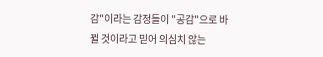감"이라는 감정들이 "공감"으로 바뀔 것이라고 믿어 의심치 않는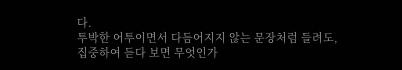다.
투박한 어투이면서 다듬어지지 않는 문장처럼 들려도,
집중하여 듣다 보면 무엇인가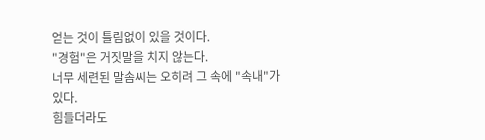얻는 것이 틀림없이 있을 것이다.
"경험"은 거짓말을 치지 않는다.
너무 세련된 말솜씨는 오히려 그 속에 "속내"가 있다.
힘들더라도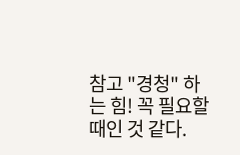참고 "경청" 하는 힘! 꼭 필요할 때인 것 같다.